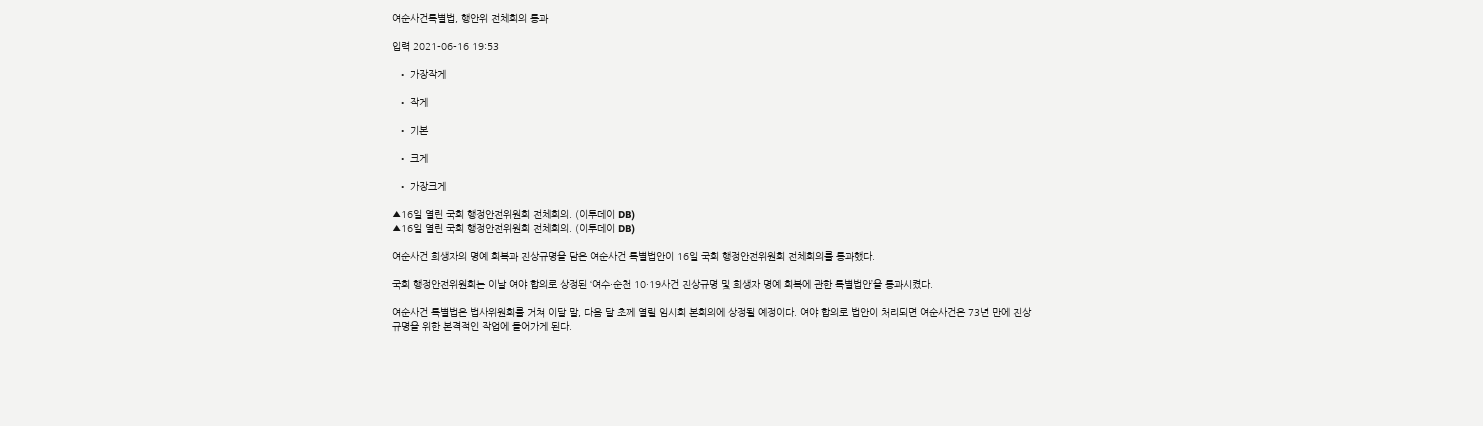여순사건특별법, 행안위 전체회의 통과

입력 2021-06-16 19:53

  • 가장작게

  • 작게

  • 기본

  • 크게

  • 가장크게

▲16일 열린 국회 행정안전위원회 전체회의. (이투데이 DB)
▲16일 열린 국회 행정안전위원회 전체회의. (이투데이 DB)

여순사건 희생자의 명예 회복과 진상규명을 담은 여순사건 특별법안이 16일 국회 행정안전위원회 전체회의를 통과했다.

국회 행정안전위원회는 이날 여야 합의로 상정된 ‘여수·순천 10·19사건 진상규명 및 희생자 명예 회복에 관한 특별법안’을 통과시켰다.

여순사건 특별법은 법사위원회를 거쳐 이달 말, 다음 달 초께 열릴 임시회 본회의에 상정될 예정이다. 여야 합의로 법안이 처리되면 여순사건은 73년 만에 진상 규명을 위한 본격적인 작업에 들어가게 된다.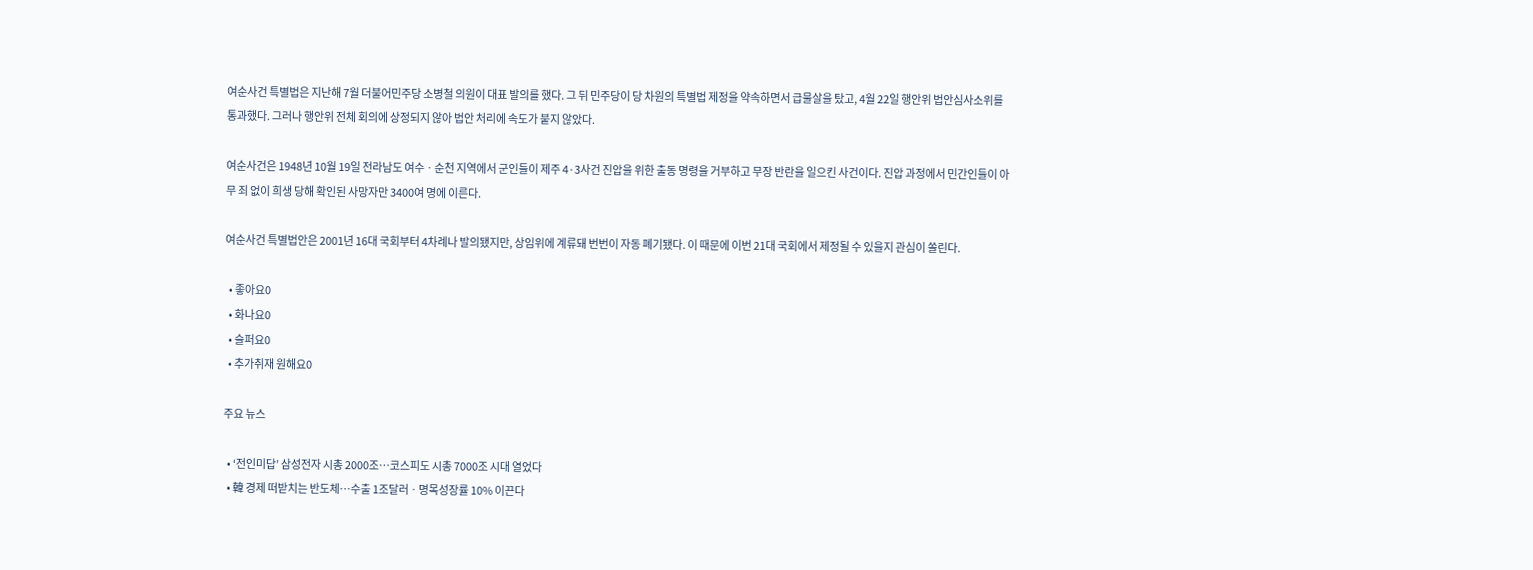여순사건 특별법은 지난해 7월 더불어민주당 소병철 의원이 대표 발의를 했다. 그 뒤 민주당이 당 차원의 특별법 제정을 약속하면서 급물살을 탔고, 4월 22일 행안위 법안심사소위를 통과했다. 그러나 행안위 전체 회의에 상정되지 않아 법안 처리에 속도가 붙지 않았다.

여순사건은 1948년 10월 19일 전라남도 여수ㆍ순천 지역에서 군인들이 제주 4·3사건 진압을 위한 출동 명령을 거부하고 무장 반란을 일으킨 사건이다. 진압 과정에서 민간인들이 아무 죄 없이 희생 당해 확인된 사망자만 3400여 명에 이른다.

여순사건 특별법안은 2001년 16대 국회부터 4차례나 발의됐지만, 상임위에 계류돼 번번이 자동 폐기됐다. 이 때문에 이번 21대 국회에서 제정될 수 있을지 관심이 쏠린다.

  • 좋아요0
  • 화나요0
  • 슬퍼요0
  • 추가취재 원해요0

주요 뉴스

  • ‘전인미답’ 삼성전자 시총 2000조…코스피도 시총 7000조 시대 열었다
  • 韓 경제 떠받치는 반도체⋯수출 1조달러ㆍ명목성장률 10% 이끈다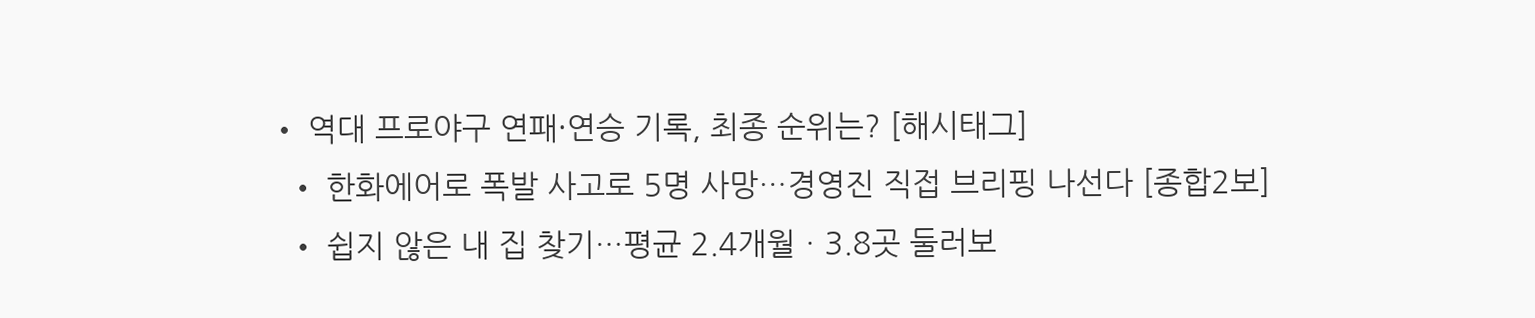• 역대 프로야구 연패·연승 기록, 최종 순위는? [해시태그]
  • 한화에어로 폭발 사고로 5명 사망…경영진 직접 브리핑 나선다 [종합2보]
  • 쉽지 않은 내 집 찾기…평균 2.4개월ㆍ3.8곳 둘러보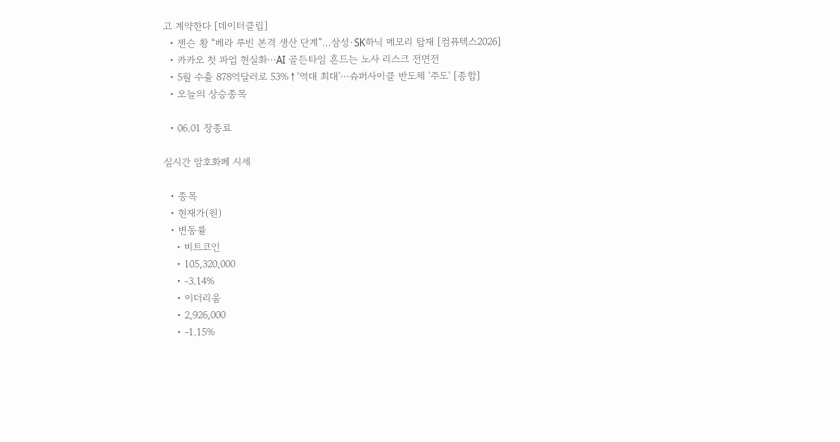고 계약한다 [데이터클립]
  • 젠슨 황 “베라 루빈 본격 생산 단계”…삼성·SK하닉 메모리 탑재 [컴퓨텍스2026]
  • 카카오 첫 파업 현실화⋯AI 골든타임 흔드는 노사 리스크 전면전
  • 5월 수출 878억달러로 53%↑'역대 최대'⋯슈퍼사이클 반도체 '주도' [종합]
  • 오늘의 상승종목

  • 06.01 장종료

실시간 암호화폐 시세

  • 종목
  • 현재가(원)
  • 변동률
    • 비트코인
    • 105,320,000
    • -3.14%
    • 이더리움
    • 2,926,000
    • -1.15%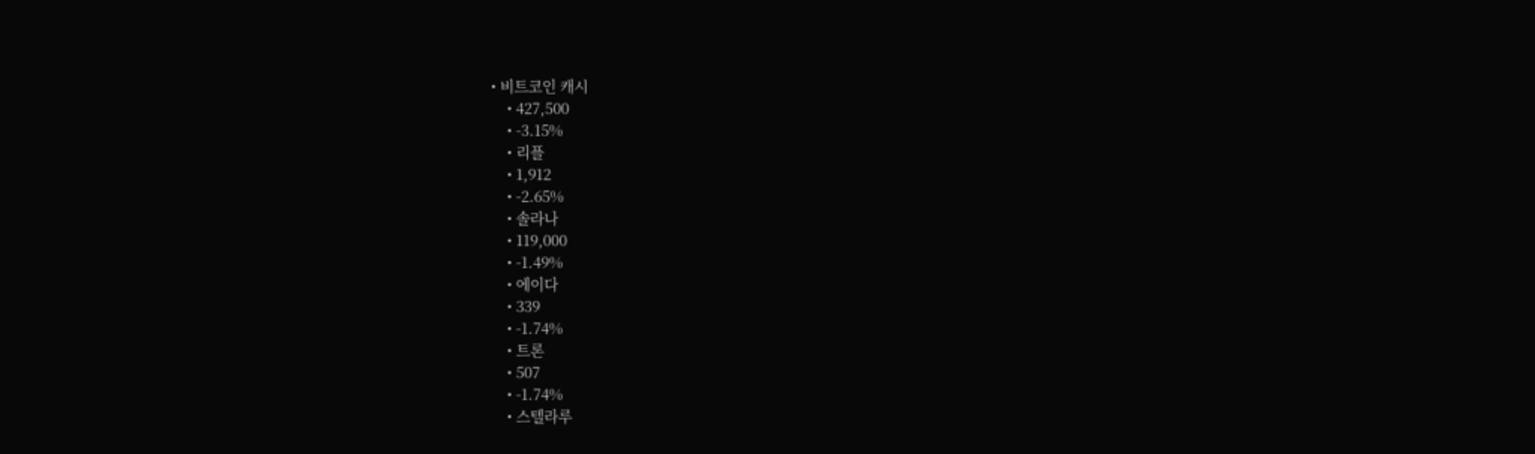• 비트코인 캐시
    • 427,500
    • -3.15%
    • 리플
    • 1,912
    • -2.65%
    • 솔라나
    • 119,000
    • -1.49%
    • 에이다
    • 339
    • -1.74%
    • 트론
    • 507
    • -1.74%
    • 스텔라루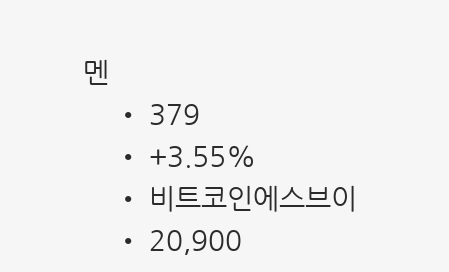멘
    • 379
    • +3.55%
    • 비트코인에스브이
    • 20,900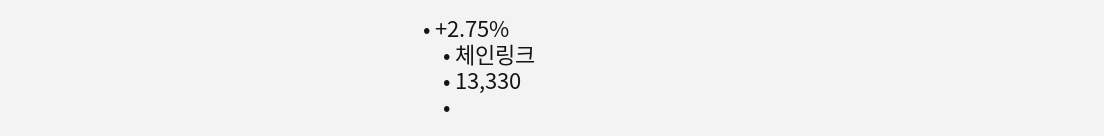• +2.75%
    • 체인링크
    • 13,330
    •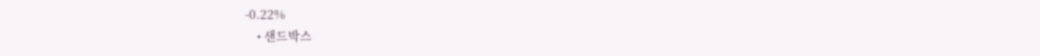-0.22%
    • 샌드박스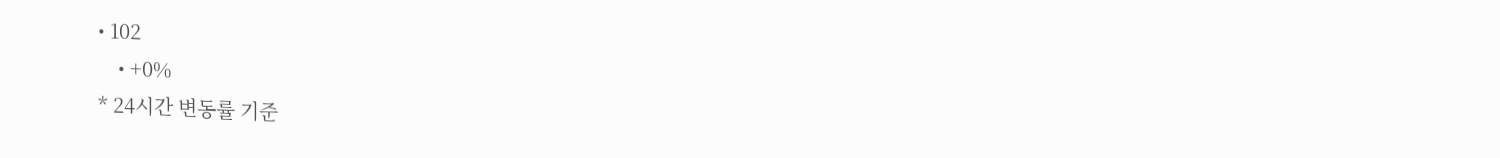• 102
    • +0%
* 24시간 변동률 기준